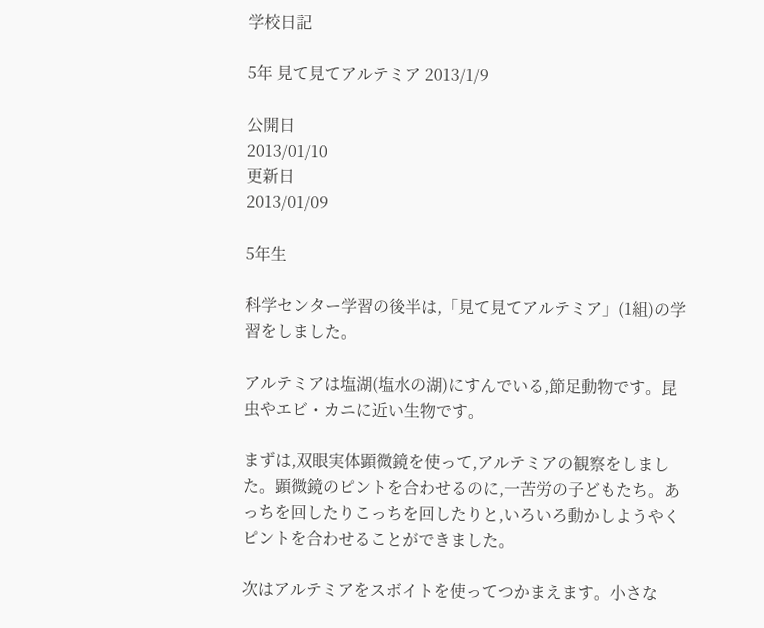学校日記

5年 見て見てアルテミア 2013/1/9

公開日
2013/01/10
更新日
2013/01/09

5年生

科学センター学習の後半は,「見て見てアルテミア」(1組)の学習をしました。

アルテミアは塩湖(塩水の湖)にすんでいる,節足動物です。昆虫やエビ・カニに近い生物です。

まずは,双眼実体顕微鏡を使って,アルテミアの観察をしました。顕微鏡のピントを合わせるのに,一苦労の子どもたち。あっちを回したりこっちを回したりと,いろいろ動かしようやくピントを合わせることができました。

次はアルテミアをスボイトを使ってつかまえます。小さな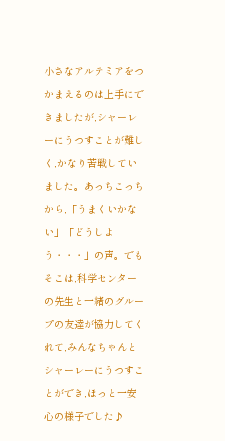小さなアルテミアをつかまえるのは上手にできましたが,シャーレーにうつすことが難しく,かなり苦戦していました。あっちこっちから,「うまくいかない」「どうしよう・・・」の声。でもそこは,科学センターの先生と一緒のグループの友達が協力してくれて,みんなちゃんとシャーレーにうつすことができ,ほっと一安心の様子でした♪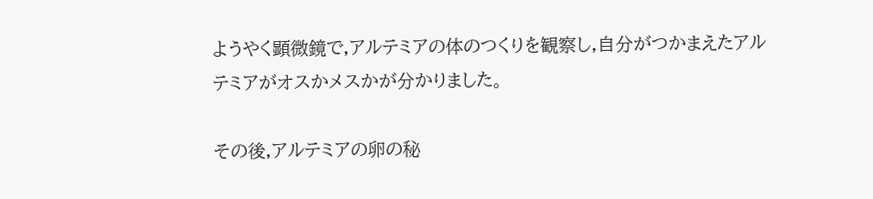ようやく顕微鏡で,アルテミアの体のつくりを観察し,自分がつかまえたアルテミアがオスかメスかが分かりました。

その後,アルテミアの卵の秘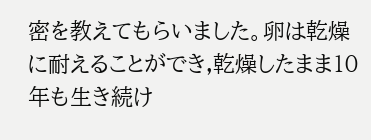密を教えてもらいました。卵は乾燥に耐えることができ,乾燥したまま10年も生き続け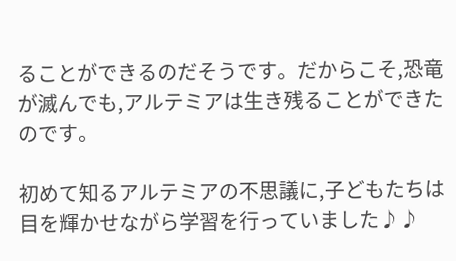ることができるのだそうです。だからこそ,恐竜が滅んでも,アルテミアは生き残ることができたのです。

初めて知るアルテミアの不思議に,子どもたちは目を輝かせながら学習を行っていました♪♪